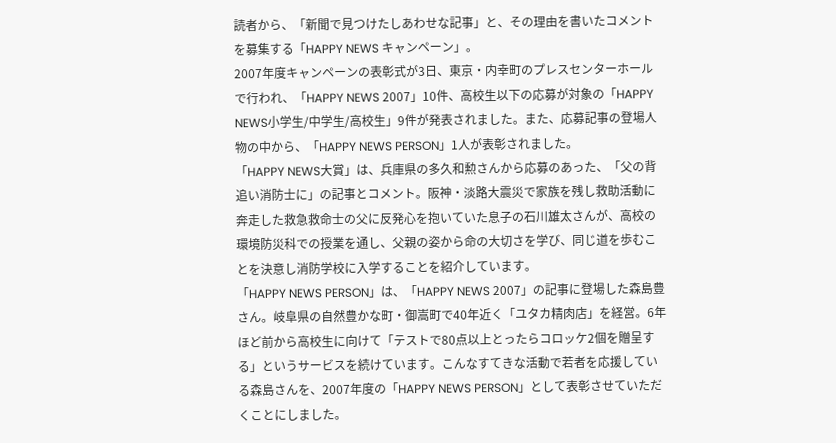読者から、「新聞で見つけたしあわせな記事」と、その理由を書いたコメントを募集する「HAPPY NEWS キャンペーン」。
2007年度キャンペーンの表彰式が3日、東京・内幸町のプレスセンターホールで行われ、「HAPPY NEWS 2007」10件、高校生以下の応募が対象の「HAPPY NEWS小学生/中学生/高校生」9件が発表されました。また、応募記事の登場人物の中から、「HAPPY NEWS PERSON」1人が表彰されました。
「HAPPY NEWS大賞」は、兵庫県の多久和勲さんから応募のあった、「父の背追い消防士に」の記事とコメント。阪神・淡路大震災で家族を残し救助活動に奔走した救急救命士の父に反発心を抱いていた息子の石川雄太さんが、高校の環境防災科での授業を通し、父親の姿から命の大切さを学び、同じ道を歩むことを決意し消防学校に入学することを紹介しています。
「HAPPY NEWS PERSON」は、「HAPPY NEWS 2007」の記事に登場した森島豊さん。岐阜県の自然豊かな町・御嵩町で40年近く「ユタカ精肉店」を経営。6年ほど前から高校生に向けて「テストで80点以上とったらコロッケ2個を贈呈する」というサービスを続けています。こんなすてきな活動で若者を応援している森島さんを、2007年度の「HAPPY NEWS PERSON」として表彰させていただくことにしました。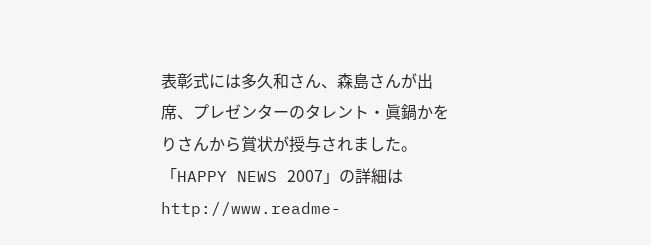表彰式には多久和さん、森島さんが出席、プレゼンターのタレント・眞鍋かをりさんから賞状が授与されました。
「HAPPY NEWS 2007」の詳細はhttp://www.readme-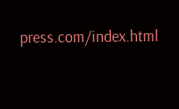press.com/index.html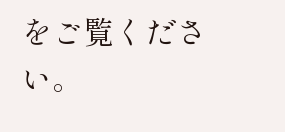をご覧ください。